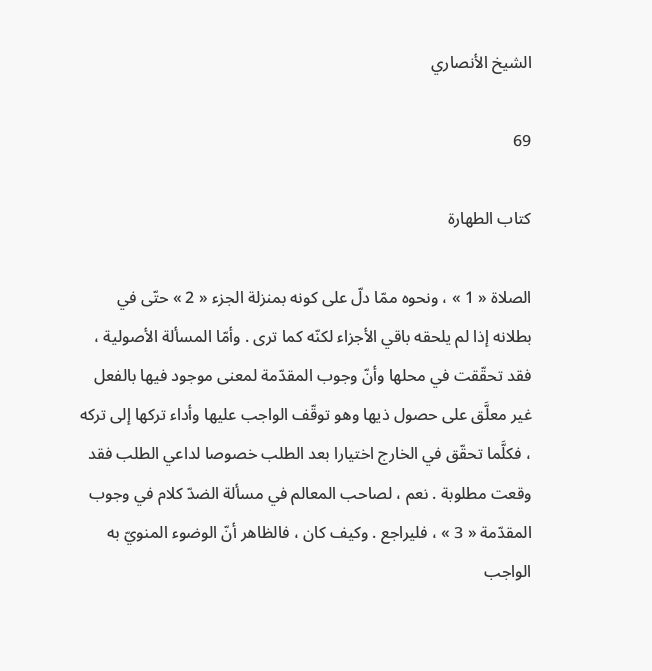الشيخ الأنصاري

69

كتاب الطهارة

الصلاة « 1 » ، ونحوه ممّا دلّ على كونه بمنزلة الجزء « 2 » حتّى في بطلانه إذا لم يلحقه باقي الأجزاء لكنّه كما ترى . وأمّا المسألة الأصولية ، فقد تحقّقت في محلها وأنّ وجوب المقدّمة لمعنى موجود فيها بالفعل غير معلَّق على حصول ذيها وهو توقّف الواجب عليها وأداء تركها إلى تركه ، فكلَّما تحقّق في الخارج اختيارا بعد الطلب خصوصا لداعي الطلب فقد وقعت مطلوبة . نعم ، لصاحب المعالم في مسألة الضدّ كلام في وجوب المقدّمة « 3 » ، فليراجع . وكيف كان ، فالظاهر أنّ الوضوء المنويّ به الواجب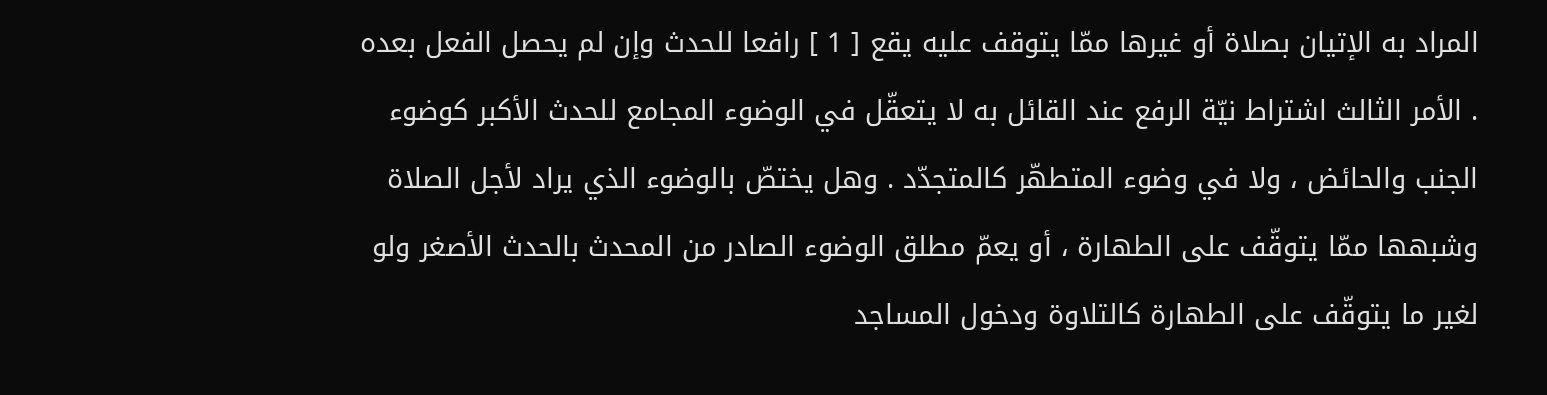المراد به الإتيان بصلاة أو غيرها ممّا يتوقف عليه يقع [ 1 ] رافعا للحدث وإن لم يحصل الفعل بعده . الأمر الثالث اشتراط نيّة الرفع عند القائل به لا يتعقّل في الوضوء المجامع للحدث الأكبر كوضوء الجنب والحائض ، ولا في وضوء المتطهّر كالمتجدّد . وهل يختصّ بالوضوء الذي يراد لأجل الصلاة وشبهها ممّا يتوقّف على الطهارة ، أو يعمّ مطلق الوضوء الصادر من المحدث بالحدث الأصغر ولو لغير ما يتوقّف على الطهارة كالتلاوة ودخول المساجد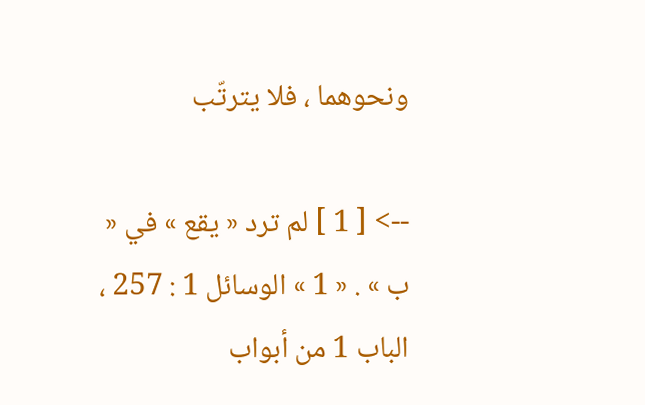ونحوهما ، فلا يترتّب

--> [ 1 ] لم ترد « يقع » في « ب » . « 1 » الوسائل 1 : 257 ، الباب 1 من أبواب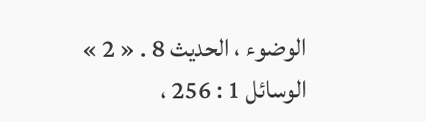الوضوء ، الحديث 8 . « 2 » الوسائل 1 : 256 ،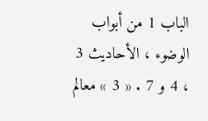الباب 1 من أبواب الوضوء ، الأحاديث 3 ، 4 و 7 . « 3 » معالم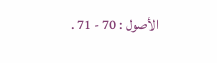الأصول : 70 - 71 .